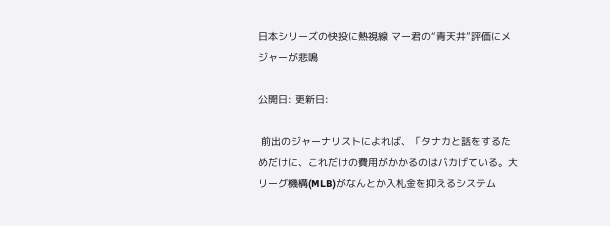日本シリーズの快投に熱視線 マー君の“青天井”評価にメジャーが悲鳴

公開日: 更新日:

 前出のジャーナリストによれば、「タナカと話をするためだけに、これだけの費用がかかるのはバカげている。大リーグ機構(MLB)がなんとか入札金を抑えるシステム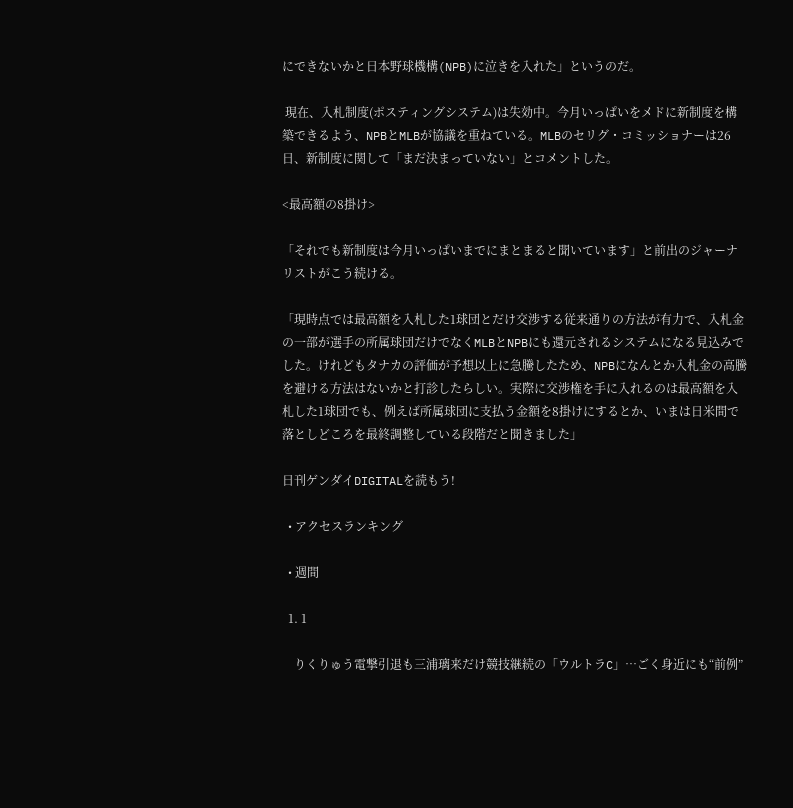にできないかと日本野球機構(NPB)に泣きを入れた」というのだ。

 現在、入札制度(ポスティングシステム)は失効中。今月いっぱいをメドに新制度を構築できるよう、NPBとMLBが協議を重ねている。MLBのセリグ・コミッショナーは26日、新制度に関して「まだ決まっていない」とコメントした。

<最高額の8掛け>

「それでも新制度は今月いっぱいまでにまとまると聞いています」と前出のジャーナリストがこう続ける。

「現時点では最高額を入札した1球団とだけ交渉する従来通りの方法が有力で、入札金の一部が選手の所属球団だけでなくMLBとNPBにも還元されるシステムになる見込みでした。けれどもタナカの評価が予想以上に急騰したため、NPBになんとか入札金の高騰を避ける方法はないかと打診したらしい。実際に交渉権を手に入れるのは最高額を入札した1球団でも、例えば所属球団に支払う金額を8掛けにするとか、いまは日米間で落としどころを最終調整している段階だと聞きました」

日刊ゲンダイDIGITALを読もう!

  • アクセスランキング

  • 週間

  1. 1

    りくりゅう電撃引退も三浦璃来だけ競技継続の「ウルトラC」…ごく身近にも“前例”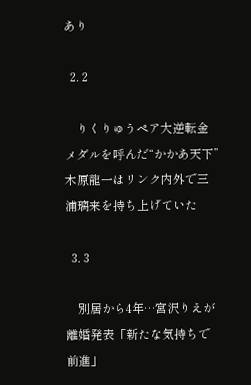あり

  2. 2

    りくりゅうペア大逆転金メダルを呼んだ“かかあ天下” 木原龍一はリンク内外で三浦璃来を持ち上げていた

  3. 3

    別居から4年…宮沢りえが離婚発表「新たな気持ちで前進」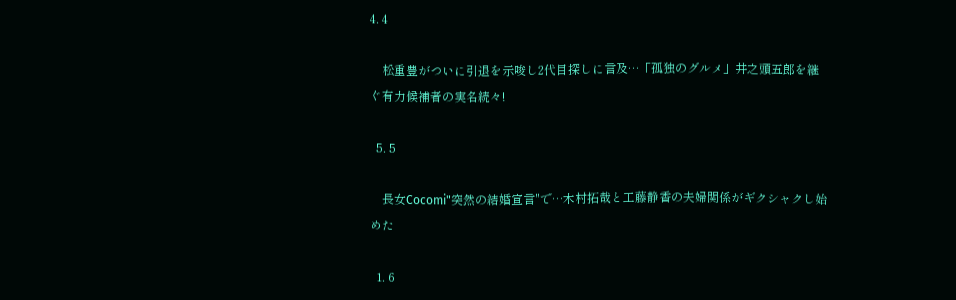4. 4

    松重豊がついに引退を示唆し2代目探しに言及…「孤独のグルメ」井之頭五郎を継ぐ有力候補者の実名続々!

  5. 5

    長女Cocomi"突然の結婚宣言"で…木村拓哉と工藤静香の夫婦関係がギクシャクし始めた

  1. 6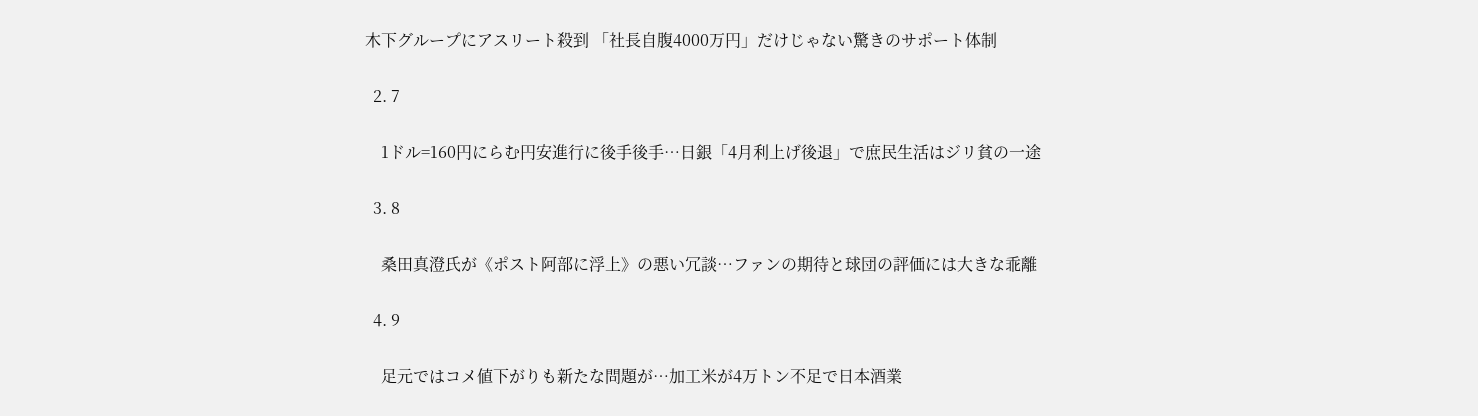木下グループにアスリート殺到 「社長自腹4000万円」だけじゃない驚きのサポート体制

  2. 7

    1ドル=160円にらむ円安進行に後手後手…日銀「4月利上げ後退」で庶民生活はジリ貧の一途

  3. 8

    桑田真澄氏が《ポスト阿部に浮上》の悪い冗談…ファンの期待と球団の評価には大きな乖離

  4. 9

    足元ではコメ値下がりも新たな問題が…加工米が4万トン不足で日本酒業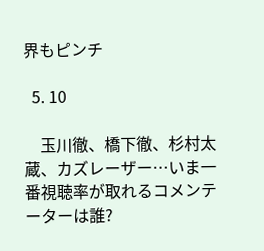界もピンチ

  5. 10

    玉川徹、橋下徹、杉村太蔵、カズレーザー…いま一番視聴率が取れるコメンテーターは誰?